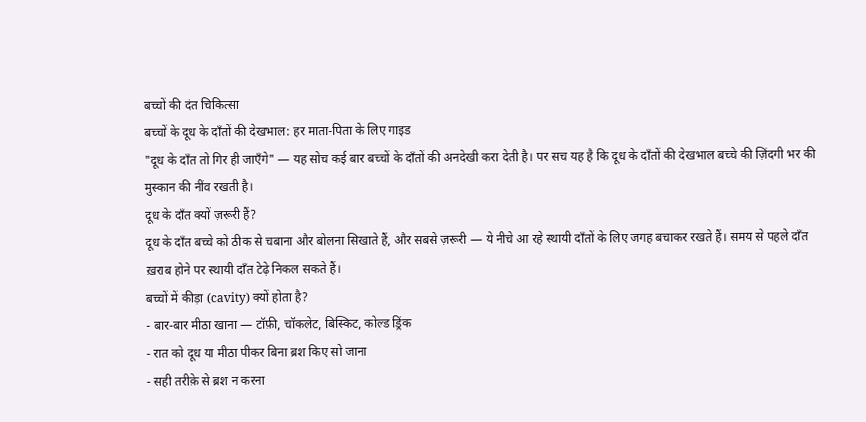बच्चों की दंत चिकित्सा
बच्चों के दूध के दाँतों की देखभाल: हर माता-पिता के लिए गाइड
"दूध के दाँत तो गिर ही जाएँगे" — यह सोच कई बार बच्चों के दाँतों की अनदेखी करा देती है। पर सच यह है कि दूध के दाँतों की देखभाल बच्चे की ज़िंदगी भर की मुस्कान की नींव रखती है।
दूध के दाँत क्यों ज़रूरी हैं?
दूध के दाँत बच्चे को ठीक से चबाना और बोलना सिखाते हैं, और सबसे ज़रूरी — ये नीचे आ रहे स्थायी दाँतों के लिए जगह बचाकर रखते हैं। समय से पहले दाँत ख़राब होने पर स्थायी दाँत टेढ़े निकल सकते हैं।
बच्चों में कीड़ा (cavity) क्यों होता है?
- बार-बार मीठा खाना — टॉफ़ी, चॉकलेट, बिस्किट, कोल्ड ड्रिंक
- रात को दूध या मीठा पीकर बिना ब्रश किए सो जाना
- सही तरीक़े से ब्रश न करना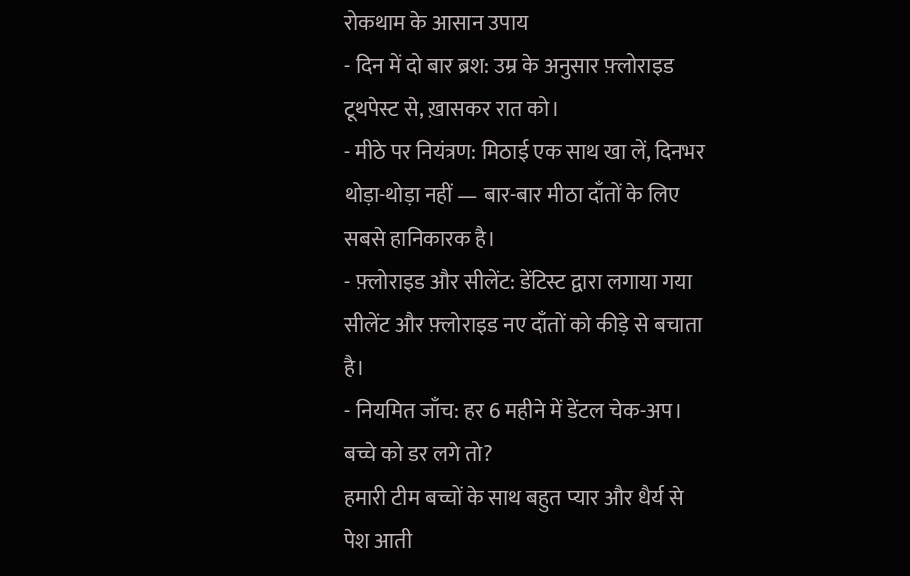रोकथाम के आसान उपाय
- दिन में दो बार ब्रश: उम्र के अनुसार फ़्लोराइड टूथपेस्ट से, ख़ासकर रात को।
- मीठे पर नियंत्रण: मिठाई एक साथ खा लें, दिनभर थोड़ा-थोड़ा नहीं — बार-बार मीठा दाँतों के लिए सबसे हानिकारक है।
- फ़्लोराइड और सीलेंट: डेंटिस्ट द्वारा लगाया गया सीलेंट और फ़्लोराइड नए दाँतों को कीड़े से बचाता है।
- नियमित जाँच: हर 6 महीने में डेंटल चेक-अप।
बच्चे को डर लगे तो?
हमारी टीम बच्चों के साथ बहुत प्यार और धैर्य से पेश आती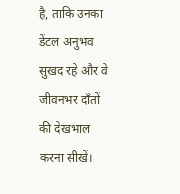है, ताकि उनका डेंटल अनुभव सुखद रहे और वे जीवनभर दाँतों की देखभाल करना सीखें।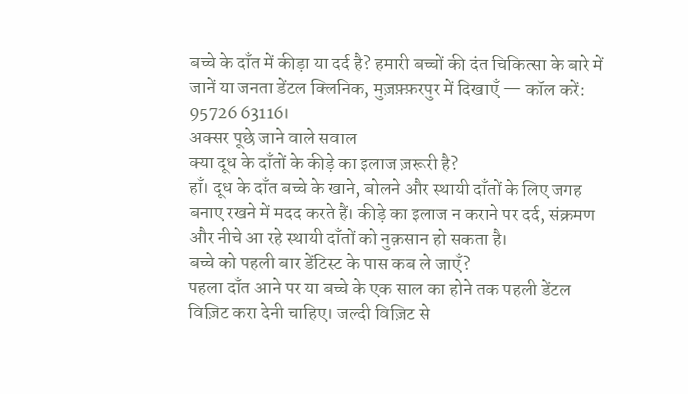बच्चे के दाँत में कीड़ा या दर्द है? हमारी बच्चों की दंत चिकित्सा के बारे में जानें या जनता डेंटल क्लिनिक, मुज़फ़्फ़रपुर में दिखाएँ — कॉल करें: 95726 63116।
अक्सर पूछे जाने वाले सवाल
क्या दूध के दाँतों के कीड़े का इलाज ज़रूरी है?
हाँ। दूध के दाँत बच्चे के खाने, बोलने और स्थायी दाँतों के लिए जगह बनाए रखने में मदद करते हैं। कीड़े का इलाज न कराने पर दर्द, संक्रमण और नीचे आ रहे स्थायी दाँतों को नुक़सान हो सकता है।
बच्चे को पहली बार डेंटिस्ट के पास कब ले जाएँ?
पहला दाँत आने पर या बच्चे के एक साल का होने तक पहली डेंटल विज़िट करा देनी चाहिए। जल्दी विज़िट से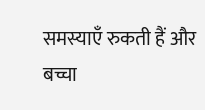समस्याएँ रुकती हैं और बच्चा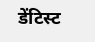डेंटिस्ट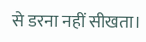से डरना नहीं सीखता।